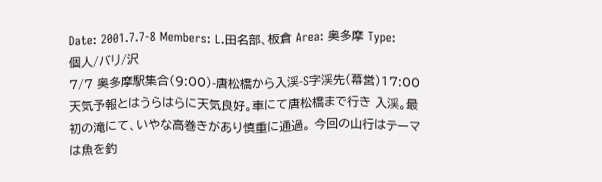Date: 2001.7.7-8 Members: L.田名部、板倉 Area: 奥多摩 Type: 個人/バリ/沢
7/7 奥多摩駅集合(9:00)-唐松橋から入渓-S字渓先(幕営)17:00
天気予報とはうらはらに天気良好。車にて唐松橋まで行き 入渓。最初の滝にて、いやな高巻きがあり慎重に通過。 今回の山行はテーマは魚を釣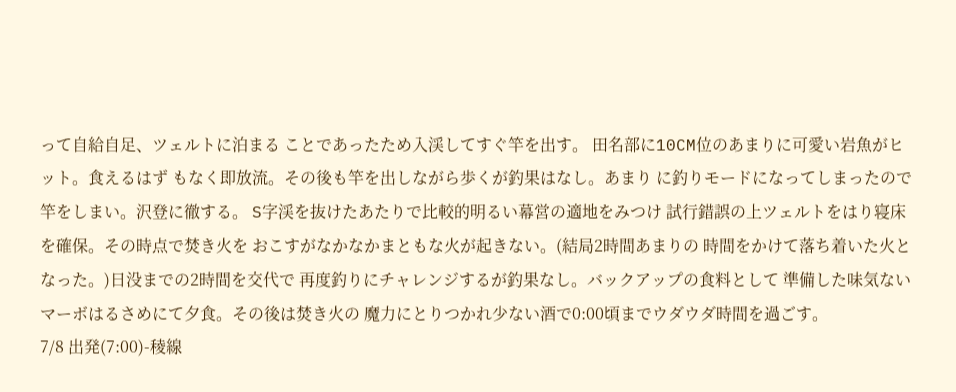って自給自足、ツェルトに泊まる ことであったため入渓してすぐ竿を出す。 田名部に10CM位のあまりに可愛い岩魚がヒット。食えるはず もなく即放流。その後も竿を出しながら歩くが釣果はなし。あまり に釣りモードになってしまったので竿をしまい。沢登に徹する。 S字渓を抜けたあたりで比較的明るい幕営の適地をみつけ 試行錯誤の上ツェルトをはり寝床を確保。その時点で焚き火を おこすがなかなかまともな火が起きない。(結局2時間あまりの 時間をかけて落ち着いた火となった。)日没までの2時間を交代で 再度釣りにチャレンジするが釣果なし。バックアップの食料として 準備した味気ないマーボはるさめにて夕食。その後は焚き火の 魔力にとりつかれ少ない酒で0:00頃までウダウダ時間を過ごす。
7/8 出発(7:00)-稜線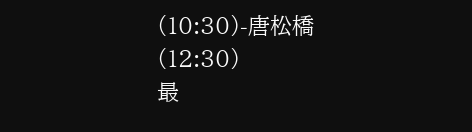(10:30)-唐松橋(12:30)
最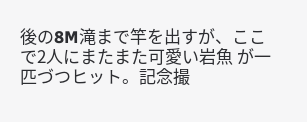後の8M滝まで竿を出すが、ここで2人にまたまた可愛い岩魚 が一匹づつヒット。記念撮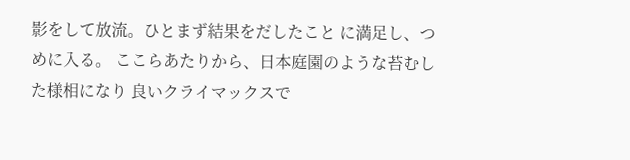影をして放流。ひとまず結果をだしたこと に満足し、つめに入る。 ここらあたりから、日本庭園のような苔むした様相になり 良いクライマックスで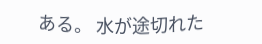ある。 水が途切れた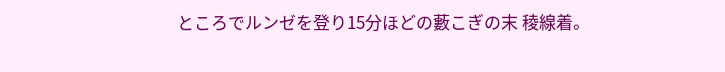ところでルンゼを登り15分ほどの藪こぎの末 稜線着。